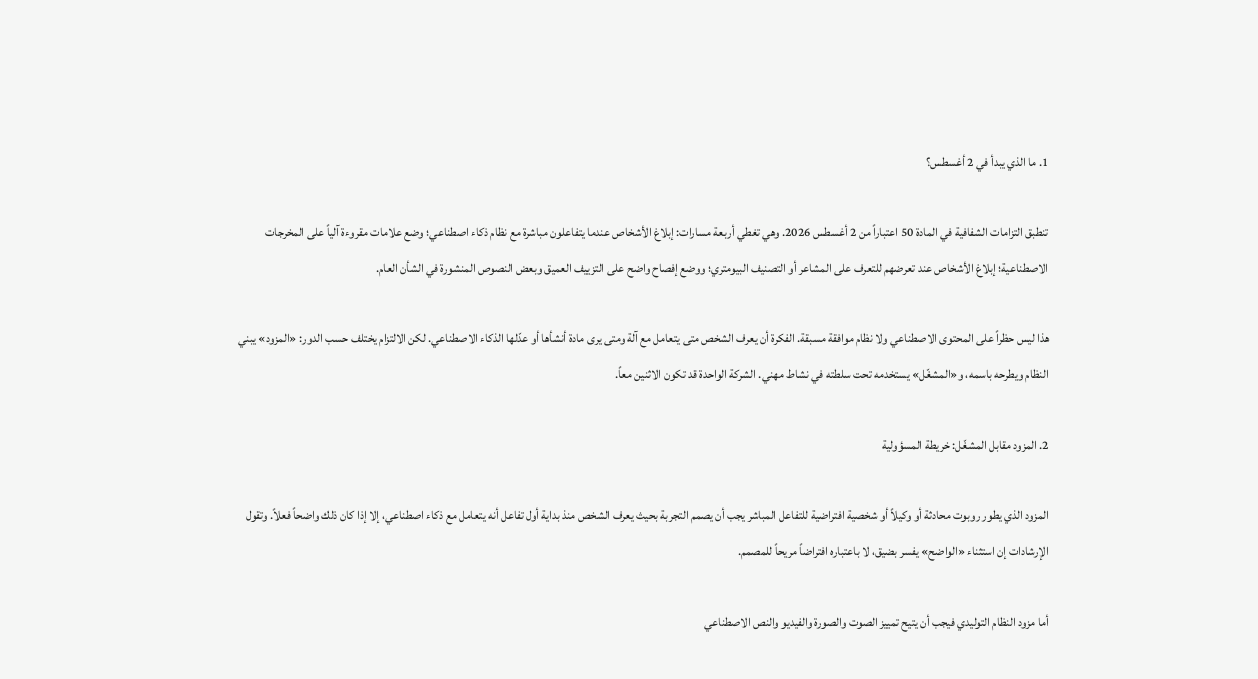1. ما الذي يبدأ في 2 أغسطس؟

تنطبق التزامات الشفافية في المادة 50 اعتباراً من 2 أغسطس 2026. وهي تغطي أربعة مسارات: إبلاغ الأشخاص عندما يتفاعلون مباشرة مع نظام ذكاء اصطناعي؛ وضع علامات مقروءة آلياً على المخرجات الاصطناعية؛ إبلاغ الأشخاص عند تعرضهم للتعرف على المشاعر أو التصنيف البيومتري؛ ووضع إفصاح واضح على التزييف العميق وبعض النصوص المنشورة في الشأن العام.

هذا ليس حظراً على المحتوى الاصطناعي ولا نظام موافقة مسبقة. الفكرة أن يعرف الشخص متى يتعامل مع آلة ومتى يرى مادة أنشأها أو عدّلها الذكاء الاصطناعي. لكن الالتزام يختلف حسب الدور: «المزود» يبني النظام ويطرحه باسمه، و«المشغّل» يستخدمه تحت سلطته في نشاط مهني. الشركة الواحدة قد تكون الاثنين معاً.

2. المزود مقابل المشغّل: خريطة المسؤولية

المزود الذي يطور روبوت محادثة أو وكيلاً أو شخصية افتراضية للتفاعل المباشر يجب أن يصمم التجربة بحيث يعرف الشخص منذ بداية أول تفاعل أنه يتعامل مع ذكاء اصطناعي، إلا إذا كان ذلك واضحاً فعلاً. وتقول الإرشادات إن استثناء «الواضح» يفسر بضيق، لا باعتباره افتراضاً مريحاً للمصمم.

أما مزود النظام التوليدي فيجب أن يتيح تمييز الصوت والصورة والفيديو والنص الاصطناعي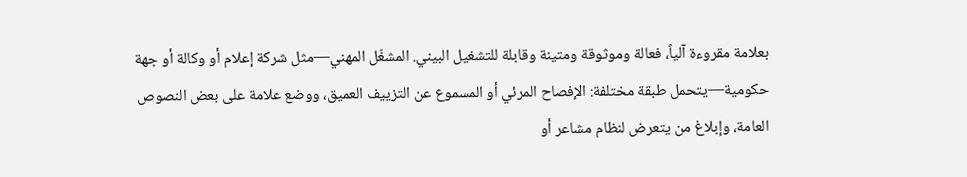بعلامة مقروءة آلياً، فعالة وموثوقة ومتينة وقابلة للتشغيل البيني. المشغّل المهني—مثل شركة إعلام أو وكالة أو جهة حكومية—يتحمل طبقة مختلفة: الإفصاح المرئي أو المسموع عن التزييف العميق، ووضع علامة على بعض النصوص العامة، وإبلاغ من يتعرض لنظام مشاعر أو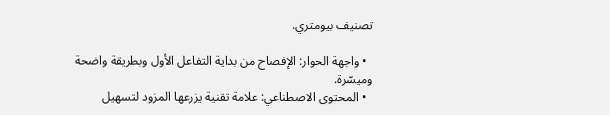تصنيف بيومتري.

  • واجهة الحوار: الإفصاح من بداية التفاعل الأول وبطريقة واضحة وميسّرة.
  • المحتوى الاصطناعي: علامة تقنية يزرعها المزود لتسهيل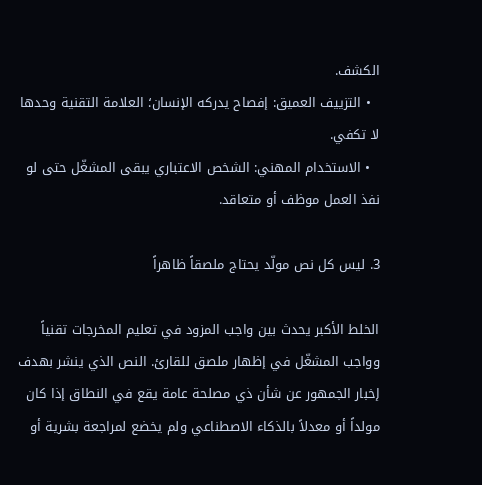الكشف.
  • التزييف العميق: إفصاح يدركه الإنسان؛ العلامة التقنية وحدها لا تكفي.
  • الاستخدام المهني: الشخص الاعتباري يبقى المشغّل حتى لو نفذ العمل موظف أو متعاقد.

3. ليس كل نص مولّد يحتاج ملصقاً ظاهراً

الخلط الأكبر يحدث بين واجب المزود في تعليم المخرجات تقنياً وواجب المشغّل في إظهار ملصق للقارئ. النص الذي ينشر بهدف إخبار الجمهور عن شأن ذي مصلحة عامة يقع في النطاق إذا كان مولداً أو معدلاً بالذكاء الاصطناعي ولم يخضع لمراجعة بشرية أو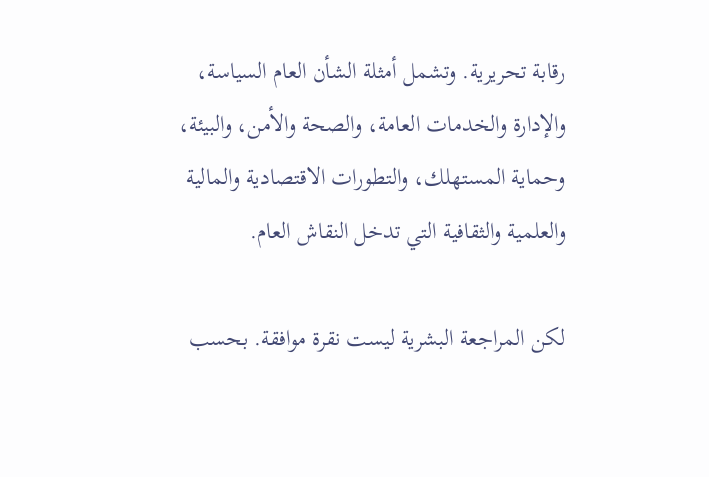رقابة تحريرية. وتشمل أمثلة الشأن العام السياسة، والإدارة والخدمات العامة، والصحة والأمن، والبيئة، وحماية المستهلك، والتطورات الاقتصادية والمالية والعلمية والثقافية التي تدخل النقاش العام.

لكن المراجعة البشرية ليست نقرة موافقة. بحسب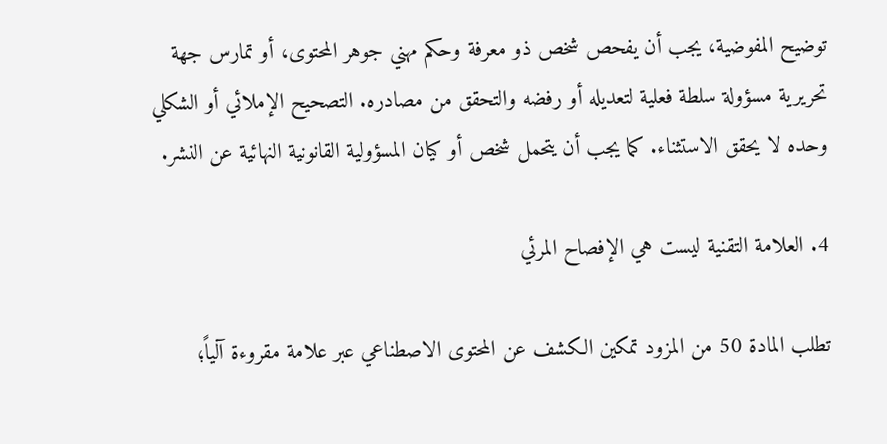توضيح المفوضية، يجب أن يفحص شخص ذو معرفة وحكم مهني جوهر المحتوى، أو تمارس جهة تحريرية مسؤولة سلطة فعلية لتعديله أو رفضه والتحقق من مصادره. التصحيح الإملائي أو الشكلي وحده لا يحقق الاستثناء. كما يجب أن يتحمل شخص أو كيان المسؤولية القانونية النهائية عن النشر.

4. العلامة التقنية ليست هي الإفصاح المرئي

تطلب المادة 50 من المزود تمكين الكشف عن المحتوى الاصطناعي عبر علامة مقروءة آلياً؛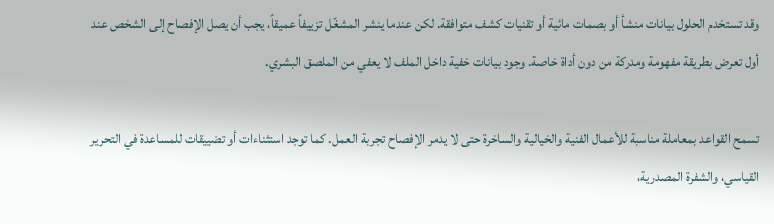وقد تستخدم الحلول بيانات منشأ أو بصمات مائية أو تقنيات كشف متوافقة. لكن عندما ينشر المشغّل تزييفاً عميقاً، يجب أن يصل الإفصاح إلى الشخص عند أول تعرض بطريقة مفهومة ومدركة من دون أداة خاصة. وجود بيانات خفية داخل الملف لا يعفي من الملصق البشري.

تسمح القواعد بمعاملة مناسبة للأعمال الفنية والخيالية والساخرة حتى لا يدمر الإفصاح تجربة العمل. كما توجد استثناءات أو تضييقات للمساعدة في التحرير القياسي، والشفرة المصدرية،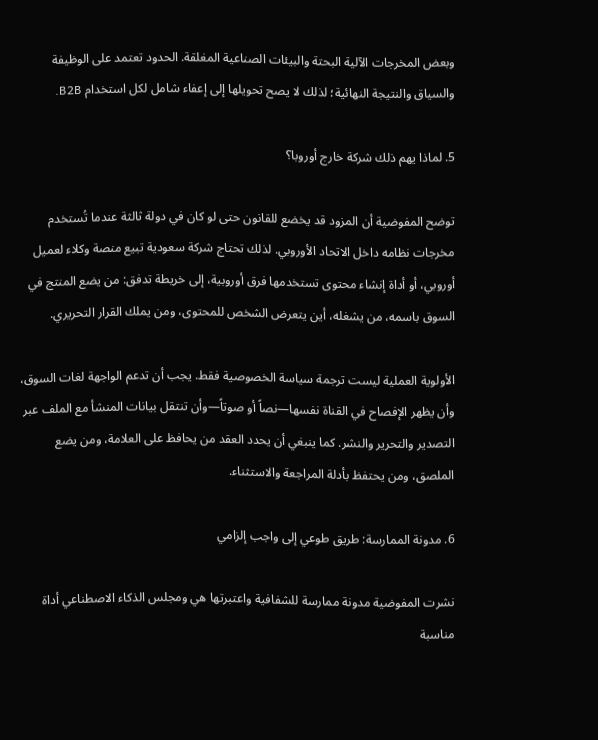وبعض المخرجات الآلية البحتة والبيئات الصناعية المغلقة. الحدود تعتمد على الوظيفة والسياق والنتيجة النهائية؛ لذلك لا يصح تحويلها إلى إعفاء شامل لكل استخدام B2B.

5. لماذا يهم ذلك شركة خارج أوروبا؟

توضح المفوضية أن المزود قد يخضع للقانون حتى لو كان في دولة ثالثة عندما تُستخدم مخرجات نظامه داخل الاتحاد الأوروبي. لذلك تحتاج شركة سعودية تبيع منصة وكلاء لعميل أوروبي، أو أداة إنشاء محتوى تستخدمها فرق أوروبية، إلى خريطة تدفق: من يضع المنتج في السوق باسمه، من يشغله، أين يتعرض الشخص للمحتوى، ومن يملك القرار التحريري.

الأولوية العملية ليست ترجمة سياسة الخصوصية فقط. يجب أن تدعم الواجهة لغات السوق، وأن يظهر الإفصاح في القناة نفسها—نصاً أو صوتاً—وأن تنتقل بيانات المنشأ مع الملف عبر التصدير والتحرير والنشر. كما ينبغي أن يحدد العقد من يحافظ على العلامة، ومن يضع الملصق، ومن يحتفظ بأدلة المراجعة والاستثناء.

6. مدونة الممارسة: طريق طوعي إلى واجب إلزامي

نشرت المفوضية مدونة ممارسة للشفافية واعتبرتها هي ومجلس الذكاء الاصطناعي أداة مناسبة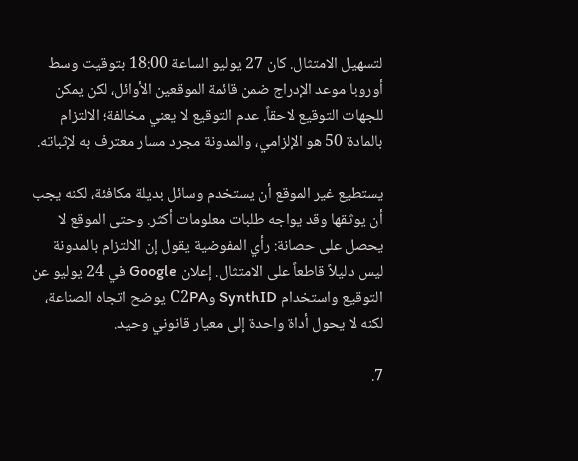لتسهيل الامتثال. كان 27 يوليو الساعة 18:00 بتوقيت وسط أوروبا موعد الإدراج ضمن قائمة الموقعين الأوائل، لكن يمكن للجهات التوقيع لاحقاً. عدم التوقيع لا يعني مخالفة؛ الالتزام بالمادة 50 هو الإلزامي، والمدونة مجرد مسار معترف به لإثباته.

يستطيع غير الموقع أن يستخدم وسائل بديلة مكافئة، لكنه يجب أن يوثقها وقد يواجه طلبات معلومات أكثر. وحتى الموقع لا يحصل على حصانة: رأي المفوضية يقول إن الالتزام بالمدونة ليس دليلاً قاطعاً على الامتثال. إعلان Google في 24 يوليو عن التوقيع واستخدام SynthID وC2PA يوضح اتجاه الصناعة، لكنه لا يحول أداة واحدة إلى معيار قانوني وحيد.

7.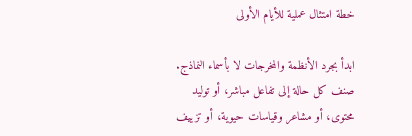خطة امتثال عملية للأيام الأولى

ابدأ بجرد الأنظمة والمخرجات لا بأسماء النماذج. صنف كل حالة إلى تفاعل مباشر، أو توليد محتوى، أو مشاعر وقياسات حيوية، أو تزييف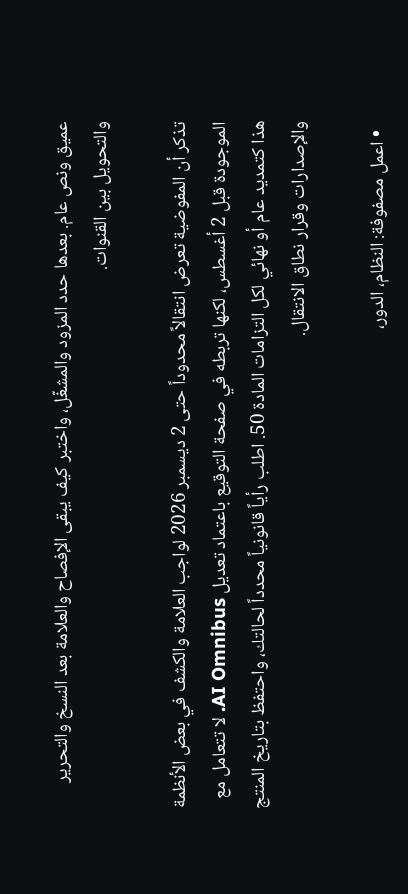عميق ونص عام. بعدها حدد المزود والمشغّل، واختبر كيف يبقى الإفصاح والعلامة بعد النسخ والتحرير والتحويل بين القنوات.

تذكر أن المفوضية تعرض انتقالاً محدوداً حتى 2 ديسمبر 2026 لواجب العلامة والكشف في بعض الأنظمة الموجودة قبل 2 أغسطس، لكنها تربطه في صفحة التوقيع باعتماد تعديل AI Omnibus. لا تتعامل مع هذا كتمديد عام أو نهائي لكل التزامات المادة 50. اطلب رأياً قانونياً محدداً لحالتك، واحتفظ بتاريخ المنتج والإصدارات وقرار نطاق الانتقال.

  • اعمل مصفوفة: النظام، الدور،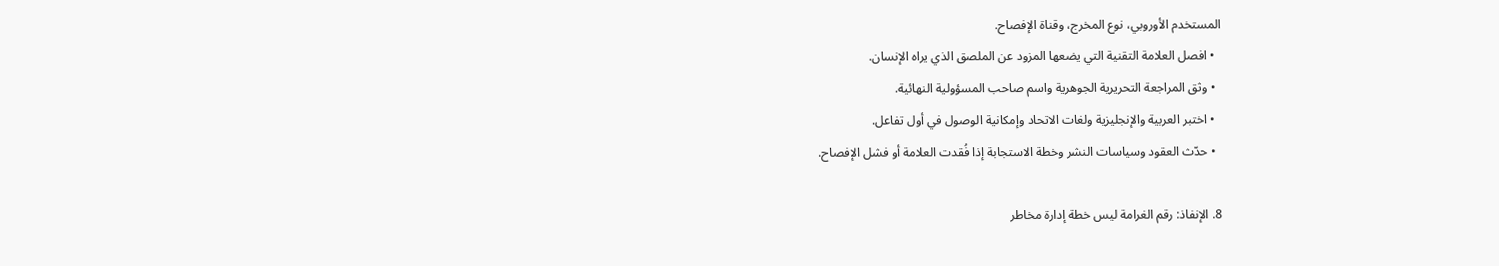المستخدم الأوروبي، نوع المخرج، وقناة الإفصاح.
  • افصل العلامة التقنية التي يضعها المزود عن الملصق الذي يراه الإنسان.
  • وثق المراجعة التحريرية الجوهرية واسم صاحب المسؤولية النهائية.
  • اختبر العربية والإنجليزية ولغات الاتحاد وإمكانية الوصول في أول تفاعل.
  • حدّث العقود وسياسات النشر وخطة الاستجابة إذا فُقدت العلامة أو فشل الإفصاح.

8. الإنفاذ: رقم الغرامة ليس خطة إدارة مخاطر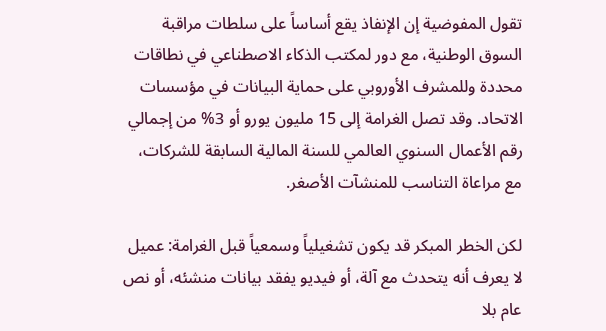تقول المفوضية إن الإنفاذ يقع أساساً على سلطات مراقبة السوق الوطنية، مع دور لمكتب الذكاء الاصطناعي في نطاقات محددة وللمشرف الأوروبي على حماية البيانات في مؤسسات الاتحاد. وقد تصل الغرامة إلى 15 مليون يورو أو 3% من إجمالي رقم الأعمال السنوي العالمي للسنة المالية السابقة للشركات، مع مراعاة التناسب للمنشآت الأصغر.

لكن الخطر المبكر قد يكون تشغيلياً وسمعياً قبل الغرامة: عميل لا يعرف أنه يتحدث مع آلة، أو فيديو يفقد بيانات منشئه، أو نص عام بلا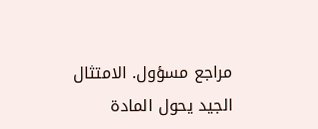مراجع مسؤول. الامتثال الجيد يحول المادة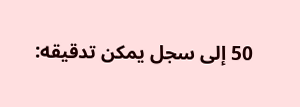50 إلى سجل يمكن تدقيقه: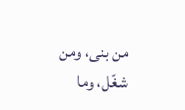من بنى، ومن شغّل، وما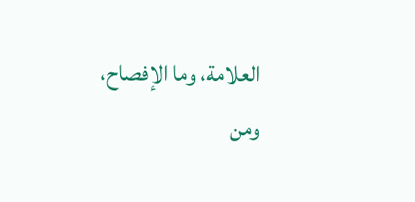العلامة، وما الإفصاح، ومن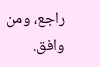راجع، ومن وافق.